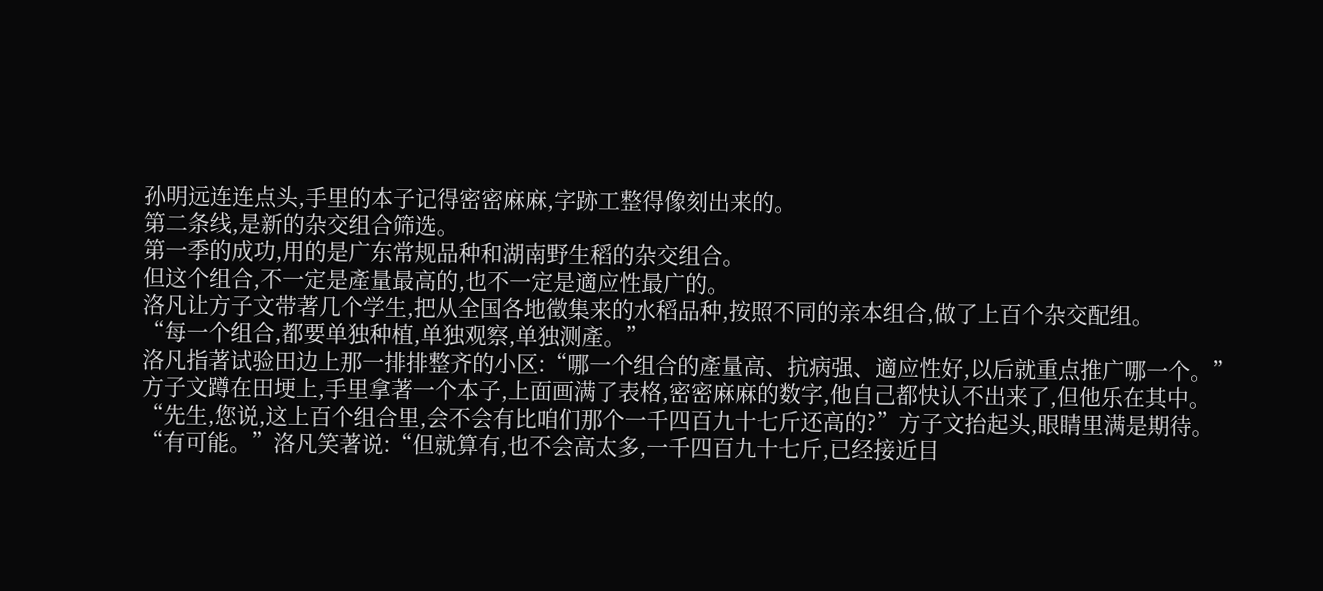孙明远连连点头,手里的本子记得密密麻麻,字跡工整得像刻出来的。
第二条线,是新的杂交组合筛选。
第一季的成功,用的是广东常规品种和湖南野生稻的杂交组合。
但这个组合,不一定是產量最高的,也不一定是適应性最广的。
洛凡让方子文带著几个学生,把从全国各地徵集来的水稻品种,按照不同的亲本组合,做了上百个杂交配组。
“每一个组合,都要单独种植,单独观察,单独测產。”
洛凡指著试验田边上那一排排整齐的小区:“哪一个组合的產量高、抗病强、適应性好,以后就重点推广哪一个。”
方子文蹲在田埂上,手里拿著一个本子,上面画满了表格,密密麻麻的数字,他自己都快认不出来了,但他乐在其中。
“先生,您说,这上百个组合里,会不会有比咱们那个一千四百九十七斤还高的?”方子文抬起头,眼睛里满是期待。
“有可能。”洛凡笑著说:“但就算有,也不会高太多,一千四百九十七斤,已经接近目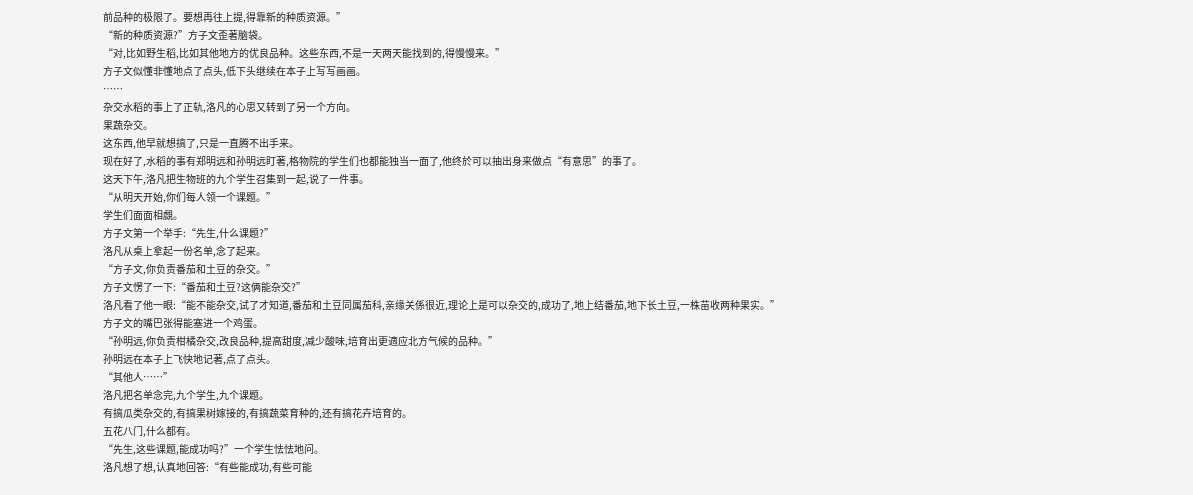前品种的极限了。要想再往上提,得靠新的种质资源。”
“新的种质资源?”方子文歪著脑袋。
“对,比如野生稻,比如其他地方的优良品种。这些东西,不是一天两天能找到的,得慢慢来。”
方子文似懂非懂地点了点头,低下头继续在本子上写写画画。
……
杂交水稻的事上了正轨,洛凡的心思又转到了另一个方向。
果蔬杂交。
这东西,他早就想搞了,只是一直腾不出手来。
现在好了,水稻的事有郑明远和孙明远盯著,格物院的学生们也都能独当一面了,他终於可以抽出身来做点“有意思”的事了。
这天下午,洛凡把生物班的九个学生召集到一起,说了一件事。
“从明天开始,你们每人领一个课题。”
学生们面面相覷。
方子文第一个举手:“先生,什么课题?”
洛凡从桌上拿起一份名单,念了起来。
“方子文,你负责番茄和土豆的杂交。”
方子文愣了一下:“番茄和土豆?这俩能杂交?”
洛凡看了他一眼:“能不能杂交,试了才知道,番茄和土豆同属茄科,亲缘关係很近,理论上是可以杂交的,成功了,地上结番茄,地下长土豆,一株苗收两种果实。”
方子文的嘴巴张得能塞进一个鸡蛋。
“孙明远,你负责柑橘杂交,改良品种,提高甜度,减少酸味,培育出更適应北方气候的品种。”
孙明远在本子上飞快地记著,点了点头。
“其他人……”
洛凡把名单念完,九个学生,九个课题。
有搞瓜类杂交的,有搞果树嫁接的,有搞蔬菜育种的,还有搞花卉培育的。
五花八门,什么都有。
“先生,这些课题,能成功吗?”一个学生怯怯地问。
洛凡想了想,认真地回答:“有些能成功,有些可能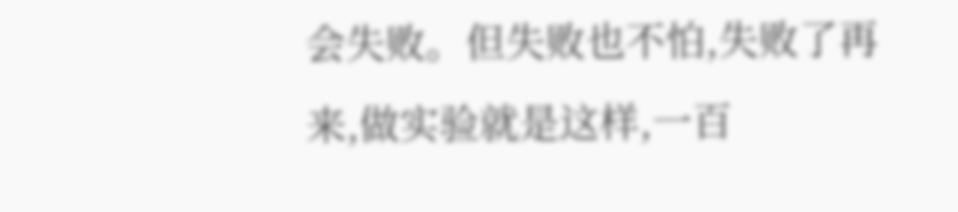会失败。但失败也不怕,失败了再来,做实验就是这样,一百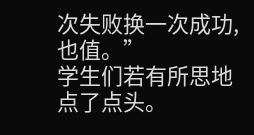次失败换一次成功,也值。”
学生们若有所思地点了点头。